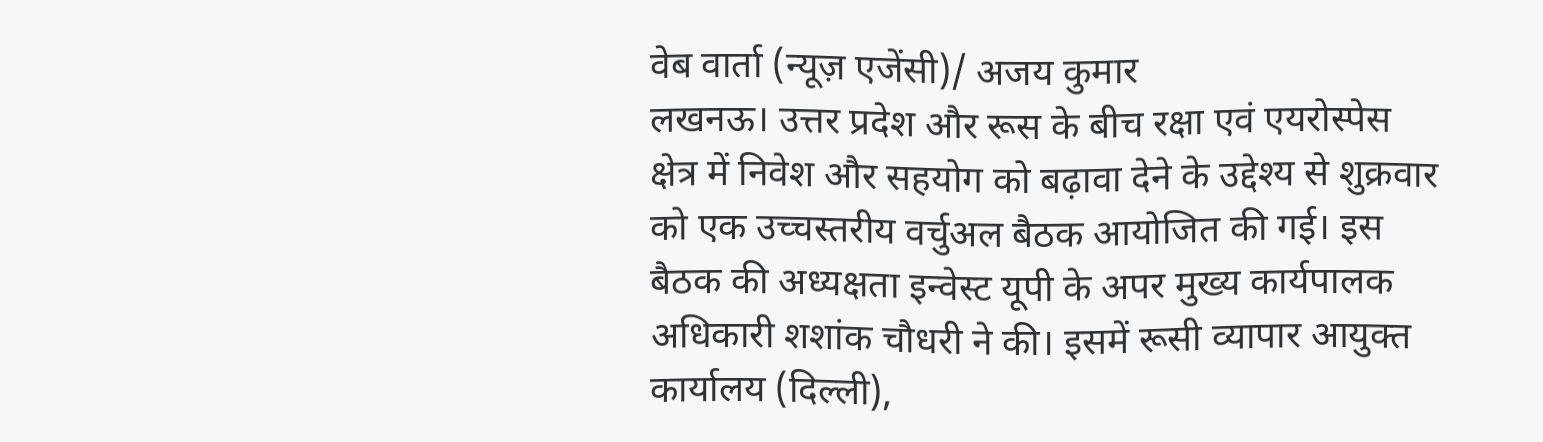वेब वार्ता (न्यूज़ एजेंसी)/ अजय कुमार
लखनऊ। उत्तर प्रदेश और रूस के बीच रक्षा एवं एयरोस्पेस क्षेत्र में निवेश और सहयोग को बढ़ावा देने के उद्देश्य से शुक्रवार को एक उच्चस्तरीय वर्चुअल बैठक आयोजित की गई। इस बैठक की अध्यक्षता इन्वेस्ट यूपी के अपर मुख्य कार्यपालक अधिकारी शशांक चौधरी ने की। इसमें रूसी व्यापार आयुक्त कार्यालय (दिल्ली),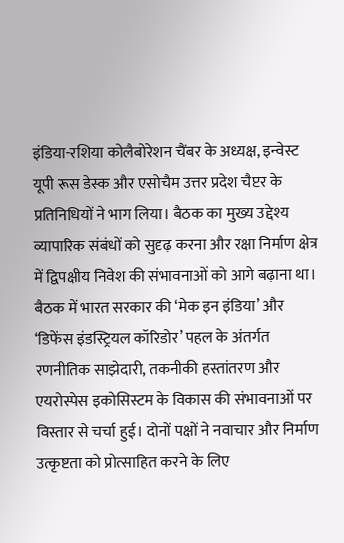इंडिया-रशिया कोलैबोरेशन चैंबर के अध्यक्ष, इन्वेस्ट यूपी रूस डेस्क और एसोचैम उत्तर प्रदेश चैप्टर के प्रतिनिधियों ने भाग लिया। बैठक का मुख्य उद्देश्य व्यापारिक संबंधों को सुदृढ़ करना और रक्षा निर्माण क्षेत्र में द्विपक्षीय निवेश की संभावनाओं को आगे बढ़ाना था।
बैठक में भारत सरकार की ‘मेक इन इंडिया’ और ‘डिफेंस इंडस्ट्रियल कॉरिडोर’ पहल के अंतर्गत रणनीतिक साझेदारी, तकनीकी हस्तांतरण और एयरोस्पेस इकोसिस्टम के विकास की संभावनाओं पर विस्तार से चर्चा हुई। दोनों पक्षों ने नवाचार और निर्माण उत्कृष्टता को प्रोत्साहित करने के लिए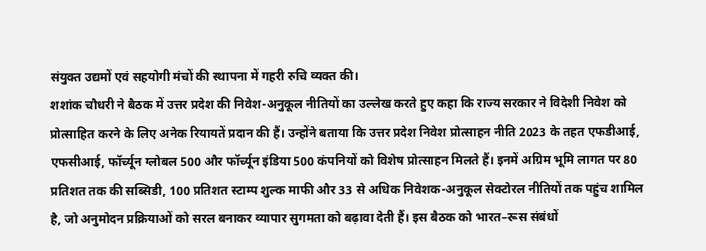संयुक्त उद्यमों एवं सहयोगी मंचों की स्थापना में गहरी रुचि व्यक्त की।
शशांक चौधरी ने बैठक में उत्तर प्रदेश की निवेश-अनुकूल नीतियों का उल्लेख करते हुए कहा कि राज्य सरकार ने विदेशी निवेश को प्रोत्साहित करने के लिए अनेक रियायतें प्रदान की हैं। उन्होंने बताया कि उत्तर प्रदेश निवेश प्रोत्साहन नीति 2023 के तहत एफडीआई, एफसीआई, फॉर्च्यून ग्लोबल 500 और फॉर्च्यून इंडिया 500 कंपनियों को विशेष प्रोत्साहन मिलते हैं। इनमें अग्रिम भूमि लागत पर 80 प्रतिशत तक की सब्सिडी, 100 प्रतिशत स्टाम्प शुल्क माफी और 33 से अधिक निवेशक-अनुकूल सेक्टोरल नीतियों तक पहुंच शामिल है, जो अनुमोदन प्रक्रियाओं को सरल बनाकर व्यापार सुगमता को बढ़ावा देती हैं। इस बैठक को भारत–रूस संबंधों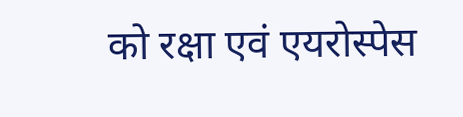को रक्षा एवं एयरोस्पेस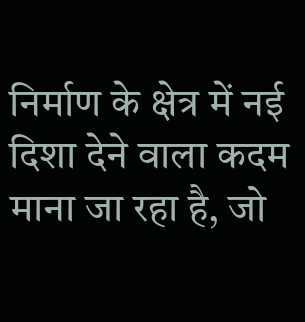निर्माण के क्षेत्र में नई दिशा देने वाला कदम माना जा रहा है, जो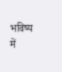भविष्य में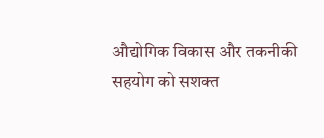औद्योगिक विकास और तकनीकी सहयोग को सशक्त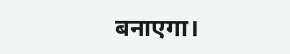बनाएगा।